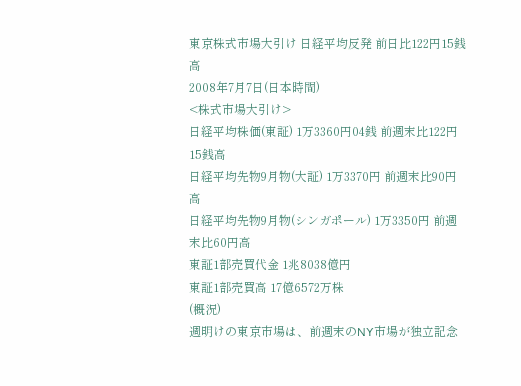東京株式市場大引け 日経平均反発 前日比122円15銭高
2008年7月7日(日本時間)
<株式市場大引け>
日経平均株価(東証) 1万3360円04銭 前週末比122円15銭高
日経平均先物9月物(大証) 1万3370円 前週末比90円高
日経平均先物9月物(シンガポール) 1万3350円 前週末比60円高
東証1部売買代金 1兆8038億円
東証1部売買高 17億6572万株
(概況)
週明けの東京市場は、前週末のNY市場が独立記念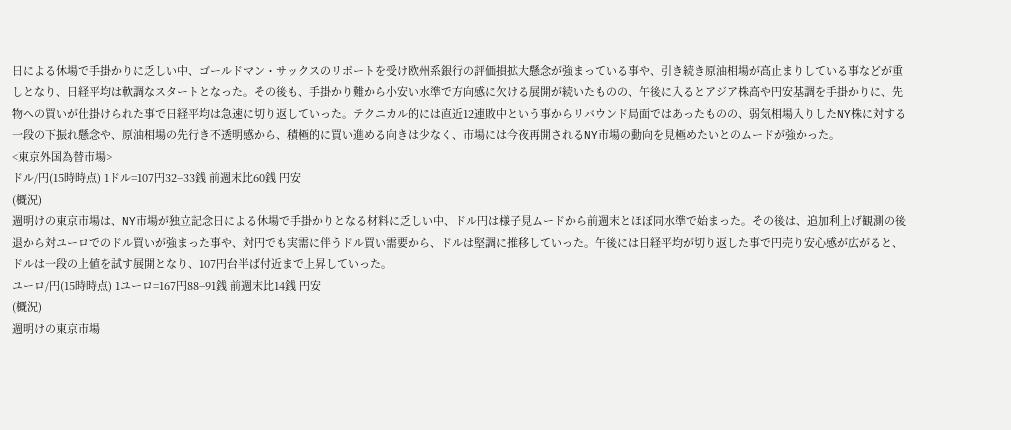日による休場で手掛かりに乏しい中、ゴールドマン・サックスのリポートを受け欧州系銀行の評価損拡大懸念が強まっている事や、引き続き原油相場が高止まりしている事などが重しとなり、日経平均は軟調なスタートとなった。その後も、手掛かり難から小安い水準で方向感に欠ける展開が続いたものの、午後に入るとアジア株高や円安基調を手掛かりに、先物への買いが仕掛けられた事で日経平均は急速に切り返していった。テクニカル的には直近12連敗中という事からリバウンド局面ではあったものの、弱気相場入りしたNY株に対する一段の下振れ懸念や、原油相場の先行き不透明感から、積極的に買い進める向きは少なく、市場には今夜再開されるNY市場の動向を見極めたいとのムードが強かった。
<東京外国為替市場>
ドル/円(15時時点) 1ドル=107円32−33銭 前週末比60銭 円安
(概況)
週明けの東京市場は、NY市場が独立記念日による休場で手掛かりとなる材料に乏しい中、ドル円は様子見ムードから前週末とほぼ同水準で始まった。その後は、追加利上げ観測の後退から対ユーロでのドル買いが強まった事や、対円でも実需に伴うドル買い需要から、ドルは堅調に推移していった。午後には日経平均が切り返した事で円売り安心感が広がると、ドルは一段の上値を試す展開となり、107円台半ば付近まで上昇していった。
ユーロ/円(15時時点) 1ユーロ=167円88−91銭 前週末比14銭 円安
(概況)
週明けの東京市場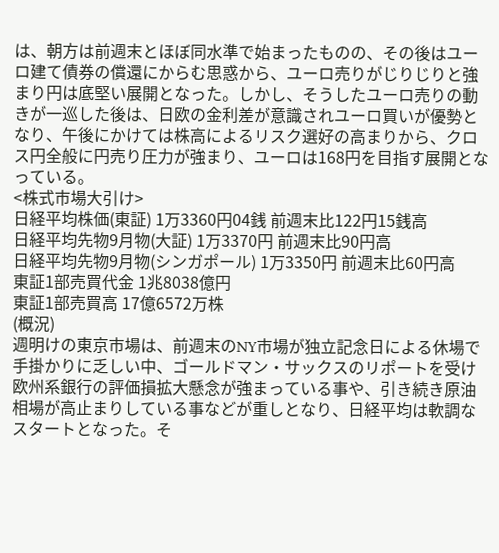は、朝方は前週末とほぼ同水準で始まったものの、その後はユーロ建て債券の償還にからむ思惑から、ユーロ売りがじりじりと強まり円は底堅い展開となった。しかし、そうしたユーロ売りの動きが一巡した後は、日欧の金利差が意識されユーロ買いが優勢となり、午後にかけては株高によるリスク選好の高まりから、クロス円全般に円売り圧力が強まり、ユーロは168円を目指す展開となっている。
<株式市場大引け>
日経平均株価(東証) 1万3360円04銭 前週末比122円15銭高
日経平均先物9月物(大証) 1万3370円 前週末比90円高
日経平均先物9月物(シンガポール) 1万3350円 前週末比60円高
東証1部売買代金 1兆8038億円
東証1部売買高 17億6572万株
(概況)
週明けの東京市場は、前週末のNY市場が独立記念日による休場で手掛かりに乏しい中、ゴールドマン・サックスのリポートを受け欧州系銀行の評価損拡大懸念が強まっている事や、引き続き原油相場が高止まりしている事などが重しとなり、日経平均は軟調なスタートとなった。そ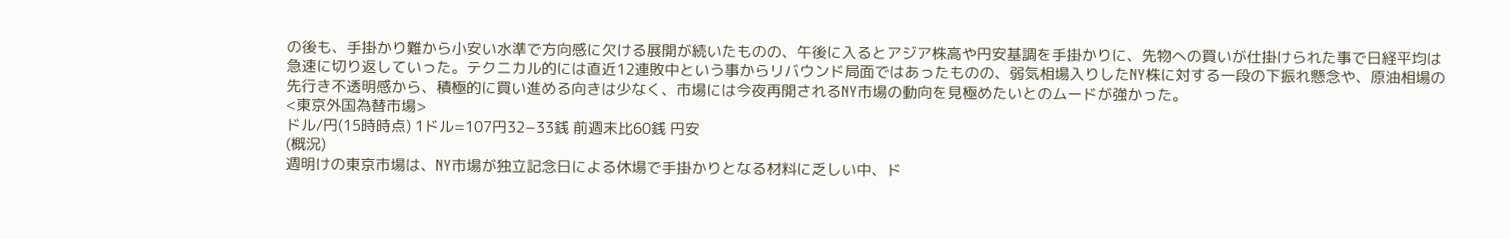の後も、手掛かり難から小安い水準で方向感に欠ける展開が続いたものの、午後に入るとアジア株高や円安基調を手掛かりに、先物への買いが仕掛けられた事で日経平均は急速に切り返していった。テクニカル的には直近12連敗中という事からリバウンド局面ではあったものの、弱気相場入りしたNY株に対する一段の下振れ懸念や、原油相場の先行き不透明感から、積極的に買い進める向きは少なく、市場には今夜再開されるNY市場の動向を見極めたいとのムードが強かった。
<東京外国為替市場>
ドル/円(15時時点) 1ドル=107円32−33銭 前週末比60銭 円安
(概況)
週明けの東京市場は、NY市場が独立記念日による休場で手掛かりとなる材料に乏しい中、ド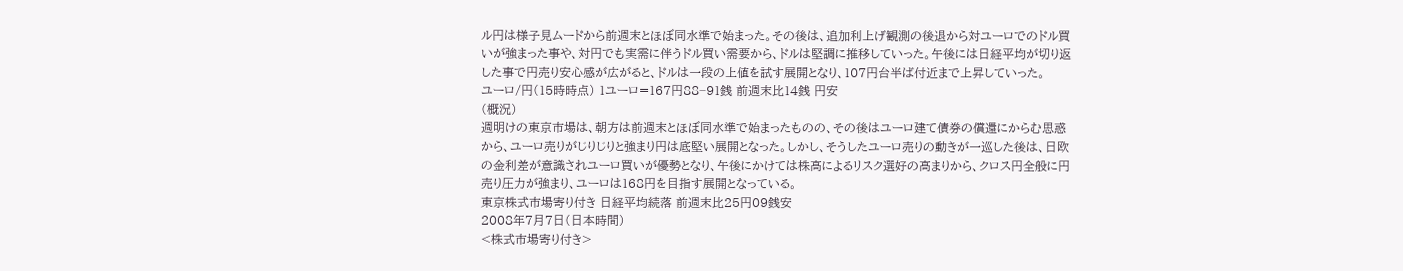ル円は様子見ムードから前週末とほぼ同水準で始まった。その後は、追加利上げ観測の後退から対ユーロでのドル買いが強まった事や、対円でも実需に伴うドル買い需要から、ドルは堅調に推移していった。午後には日経平均が切り返した事で円売り安心感が広がると、ドルは一段の上値を試す展開となり、107円台半ば付近まで上昇していった。
ユーロ/円(15時時点) 1ユーロ=167円88−91銭 前週末比14銭 円安
(概況)
週明けの東京市場は、朝方は前週末とほぼ同水準で始まったものの、その後はユーロ建て債券の償還にからむ思惑から、ユーロ売りがじりじりと強まり円は底堅い展開となった。しかし、そうしたユーロ売りの動きが一巡した後は、日欧の金利差が意識されユーロ買いが優勢となり、午後にかけては株高によるリスク選好の高まりから、クロス円全般に円売り圧力が強まり、ユーロは168円を目指す展開となっている。
東京株式市場寄り付き 日経平均続落 前週末比25円09銭安
2008年7月7日(日本時間)
<株式市場寄り付き>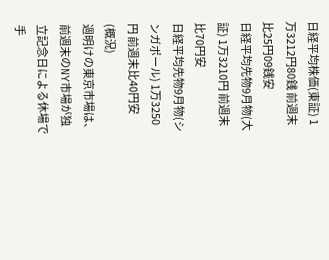日経平均株価(東証) 1万3212円80銭 前週末比25円09銭安
日経平均先物9月物(大証) 1万3210円 前週末比70円安
日経平均先物9月物(シンガポール) 1万3250円 前週末比40円安
(概況)
週明けの東京市場は、前週末のNY市場が独立記念日による休場で手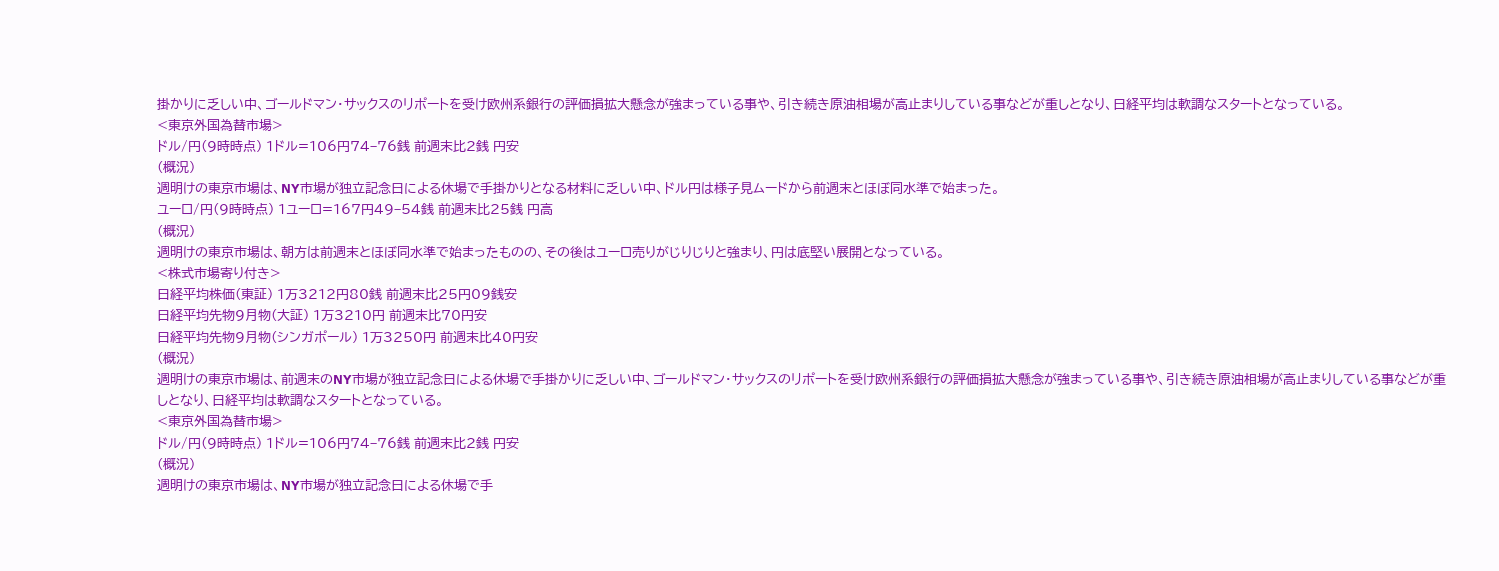掛かりに乏しい中、ゴールドマン・サックスのリポートを受け欧州系銀行の評価損拡大懸念が強まっている事や、引き続き原油相場が高止まりしている事などが重しとなり、日経平均は軟調なスタートとなっている。
<東京外国為替市場>
ドル/円(9時時点) 1ドル=106円74−76銭 前週末比2銭 円安
(概況)
週明けの東京市場は、NY市場が独立記念日による休場で手掛かりとなる材料に乏しい中、ドル円は様子見ムードから前週末とほぼ同水準で始まった。
ユーロ/円(9時時点) 1ユーロ=167円49−54銭 前週末比25銭 円高
(概況)
週明けの東京市場は、朝方は前週末とほぼ同水準で始まったものの、その後はユーロ売りがじりじりと強まり、円は底堅い展開となっている。
<株式市場寄り付き>
日経平均株価(東証) 1万3212円80銭 前週末比25円09銭安
日経平均先物9月物(大証) 1万3210円 前週末比70円安
日経平均先物9月物(シンガポール) 1万3250円 前週末比40円安
(概況)
週明けの東京市場は、前週末のNY市場が独立記念日による休場で手掛かりに乏しい中、ゴールドマン・サックスのリポートを受け欧州系銀行の評価損拡大懸念が強まっている事や、引き続き原油相場が高止まりしている事などが重しとなり、日経平均は軟調なスタートとなっている。
<東京外国為替市場>
ドル/円(9時時点) 1ドル=106円74−76銭 前週末比2銭 円安
(概況)
週明けの東京市場は、NY市場が独立記念日による休場で手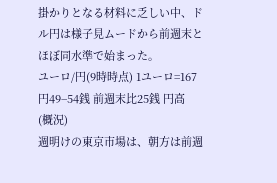掛かりとなる材料に乏しい中、ドル円は様子見ムードから前週末とほぼ同水準で始まった。
ユーロ/円(9時時点) 1ユーロ=167円49−54銭 前週末比25銭 円高
(概況)
週明けの東京市場は、朝方は前週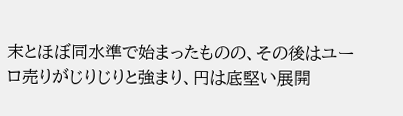末とほぼ同水準で始まったものの、その後はユーロ売りがじりじりと強まり、円は底堅い展開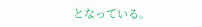となっている。